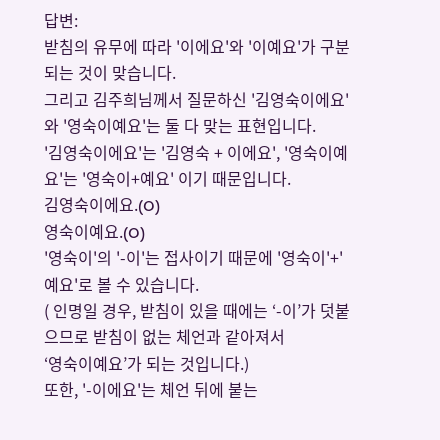답변:
받침의 유무에 따라 '이에요'와 '이예요'가 구분되는 것이 맞습니다.
그리고 김주희님께서 질문하신 '김영숙이에요'와 '영숙이예요'는 둘 다 맞는 표현입니다.
'김영숙이에요'는 '김영숙 + 이에요', '영숙이예요'는 '영숙이+예요' 이기 때문입니다.
김영숙이에요.(O)
영숙이예요.(O)
'영숙이'의 '-이'는 접사이기 때문에 '영숙이'+'예요'로 볼 수 있습니다.
( 인명일 경우, 받침이 있을 때에는 ‘-이’가 덧붙으므로 받침이 없는 체언과 같아져서
‘영숙이예요’가 되는 것입니다.)
또한, '-이에요'는 체언 뒤에 붙는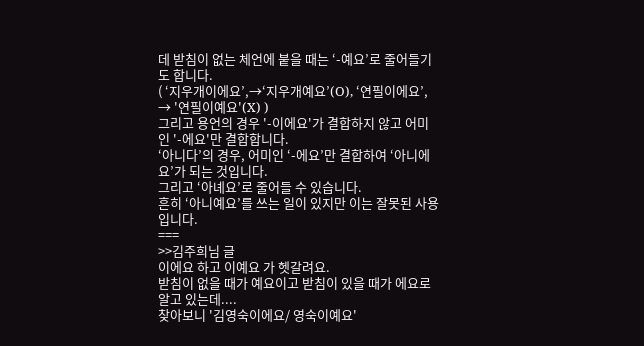데 받침이 없는 체언에 붙을 때는 ‘-예요’로 줄어들기도 합니다.
( ‘지우개이에요’,→‘지우개예요’(O), ‘연필이에요’, → '연필이예요'(X) )
그리고 용언의 경우 '-이에요'가 결합하지 않고 어미인 '-에요'만 결합합니다.
‘아니다’의 경우, 어미인 ‘-에요’만 결합하여 ‘아니에요’가 되는 것입니다.
그리고 ‘아녜요’로 줄어들 수 있습니다.
흔히 ‘아니예요’를 쓰는 일이 있지만 이는 잘못된 사용입니다.
===
>>김주희님 글
이에요 하고 이예요 가 헷갈려요.
받침이 없을 때가 예요이고 받침이 있을 때가 에요로 알고 있는데....
찾아보니 '김영숙이에요/ 영숙이예요'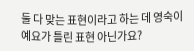둘 다 맞는 표현이라고 하는 데 영숙이예요가 틀린 표현 아닌가요?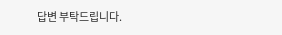답변 부탁드립니다.